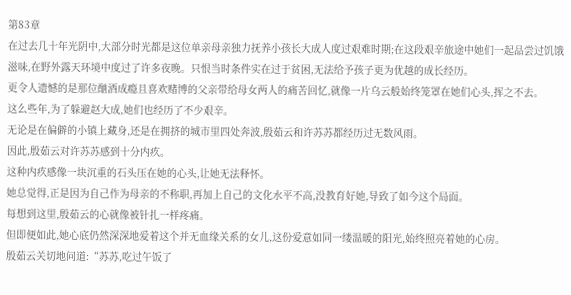第83章
在过去几十年光阴中,大部分时光都是这位单亲母亲独力抚养小孩长大成人度过艰难时期;在这段艰辛旅途中她们一起品尝过饥饿滋味,在野外露天环境中度过了许多夜晚。只恨当时条件实在过于贫困,无法给予孩子更为优越的成长经历。
更令人遗憾的是那位酗酒成瘾且喜欢赌博的父亲带给母女两人的痛苦回忆,就像一片乌云般始终笼罩在她们心头,挥之不去。
这么些年,为了躲避赵大成,她们也经历了不少艰辛。
无论是在偏僻的小镇上藏身,还是在拥挤的城市里四处奔波,殷茹云和许苏苏都经历过无数风雨。
因此,殷茹云对许苏苏感到十分内疚。
这种内疚感像一块沉重的石头压在她的心头,让她无法释怀。
她总觉得,正是因为自己作为母亲的不称职,再加上自己的文化水平不高,没教育好她,导致了如今这个局面。
每想到这里,殷茹云的心就像被针扎一样疼痛。
但即便如此,她心底仍然深深地爱着这个并无血缘关系的女儿,这份爱意如同一缕温暖的阳光,始终照亮着她的心房。
殷茹云关切地问道:“苏苏,吃过午饭了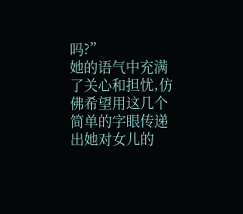吗?”
她的语气中充满了关心和担忧,仿佛希望用这几个简单的字眼传递出她对女儿的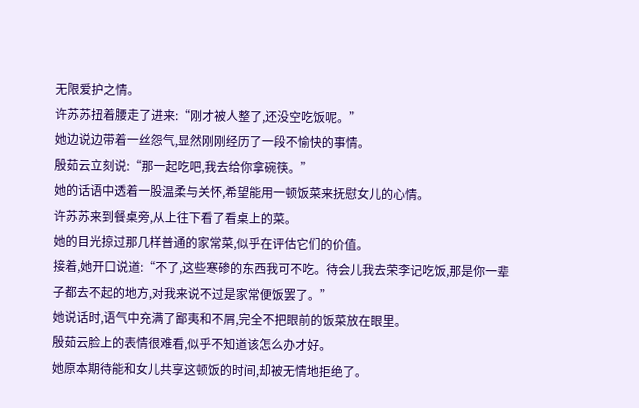无限爱护之情。
许苏苏扭着腰走了进来:“刚才被人整了,还没空吃饭呢。”
她边说边带着一丝怨气,显然刚刚经历了一段不愉快的事情。
殷茹云立刻说:“那一起吃吧,我去给你拿碗筷。”
她的话语中透着一股温柔与关怀,希望能用一顿饭菜来抚慰女儿的心情。
许苏苏来到餐桌旁,从上往下看了看桌上的菜。
她的目光掠过那几样普通的家常菜,似乎在评估它们的价值。
接着,她开口说道:“不了,这些寒碜的东西我可不吃。待会儿我去荣李记吃饭,那是你一辈子都去不起的地方,对我来说不过是家常便饭罢了。”
她说话时,语气中充满了鄙夷和不屑,完全不把眼前的饭菜放在眼里。
殷茹云脸上的表情很难看,似乎不知道该怎么办才好。
她原本期待能和女儿共享这顿饭的时间,却被无情地拒绝了。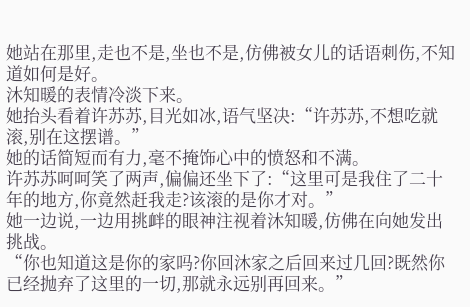她站在那里,走也不是,坐也不是,仿佛被女儿的话语刺伤,不知道如何是好。
沐知暖的表情冷淡下来。
她抬头看着许苏苏,目光如冰,语气坚决:“许苏苏,不想吃就滚,别在这摆谱。”
她的话简短而有力,毫不掩饰心中的愤怒和不满。
许苏苏呵呵笑了两声,偏偏还坐下了:“这里可是我住了二十年的地方,你竟然赶我走?该滚的是你才对。”
她一边说,一边用挑衅的眼神注视着沐知暖,仿佛在向她发出挑战。
“你也知道这是你的家吗?你回沐家之后回来过几回?既然你已经抛弃了这里的一切,那就永远别再回来。”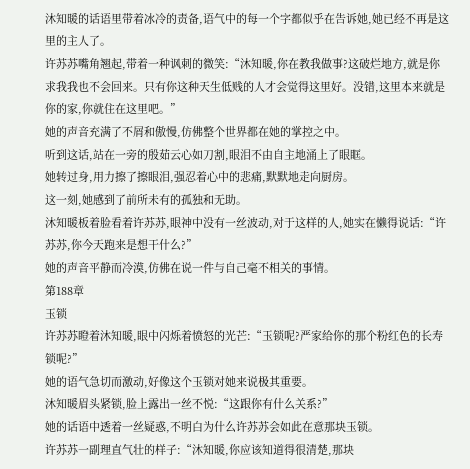沐知暖的话语里带着冰冷的责备,语气中的每一个字都似乎在告诉她,她已经不再是这里的主人了。
许苏苏嘴角翘起,带着一种讽刺的微笑:“沐知暖,你在教我做事?这破烂地方,就是你求我我也不会回来。只有你这种天生低贱的人才会觉得这里好。没错,这里本来就是你的家,你就住在这里吧。”
她的声音充满了不屑和傲慢,仿佛整个世界都在她的掌控之中。
听到这话,站在一旁的殷茹云心如刀割,眼泪不由自主地涌上了眼眶。
她转过身,用力擦了擦眼泪,强忍着心中的悲痛,默默地走向厨房。
这一刻,她感到了前所未有的孤独和无助。
沐知暖板着脸看着许苏苏,眼神中没有一丝波动,对于这样的人,她实在懒得说话:“许苏苏,你今天跑来是想干什么?”
她的声音平静而冷漠,仿佛在说一件与自己毫不相关的事情。
第188章
玉锁
许苏苏瞪着沐知暖,眼中闪烁着愤怒的光芒:“玉锁呢?严家给你的那个粉红色的长寿锁呢?”
她的语气急切而激动,好像这个玉锁对她来说极其重要。
沐知暖眉头紧锁,脸上露出一丝不悦:“这跟你有什么关系?”
她的话语中透着一丝疑惑,不明白为什么许苏苏会如此在意那块玉锁。
许苏苏一副理直气壮的样子:“沐知暖,你应该知道得很清楚,那块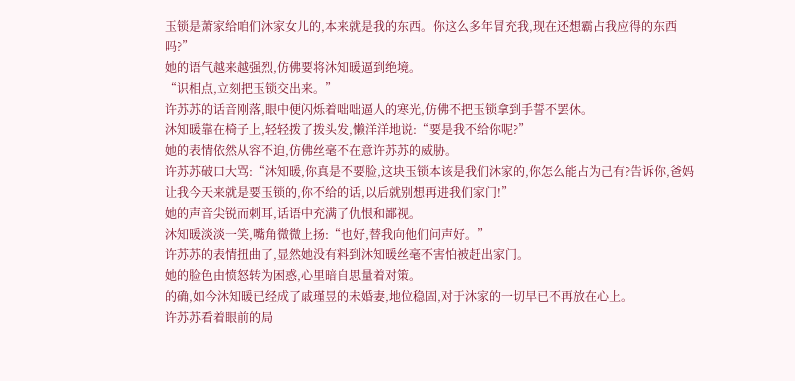玉锁是萧家给咱们沐家女儿的,本来就是我的东西。你这么多年冒充我,现在还想霸占我应得的东西吗?”
她的语气越来越强烈,仿佛要将沐知暖逼到绝境。
“识相点,立刻把玉锁交出来。”
许苏苏的话音刚落,眼中便闪烁着咄咄逼人的寒光,仿佛不把玉锁拿到手誓不罢休。
沐知暖靠在椅子上,轻轻拨了拨头发,懒洋洋地说:“要是我不给你呢?”
她的表情依然从容不迫,仿佛丝毫不在意许苏苏的威胁。
许苏苏破口大骂:“沐知暖,你真是不要脸,这块玉锁本该是我们沐家的,你怎么能占为己有?告诉你,爸妈让我今天来就是要玉锁的,你不给的话,以后就别想再进我们家门!”
她的声音尖锐而刺耳,话语中充满了仇恨和鄙视。
沐知暖淡淡一笑,嘴角微微上扬:“也好,替我向他们问声好。”
许苏苏的表情扭曲了,显然她没有料到沐知暖丝毫不害怕被赶出家门。
她的脸色由愤怒转为困惑,心里暗自思量着对策。
的确,如今沐知暖已经成了戚瑾昱的未婚妻,地位稳固,对于沐家的一切早已不再放在心上。
许苏苏看着眼前的局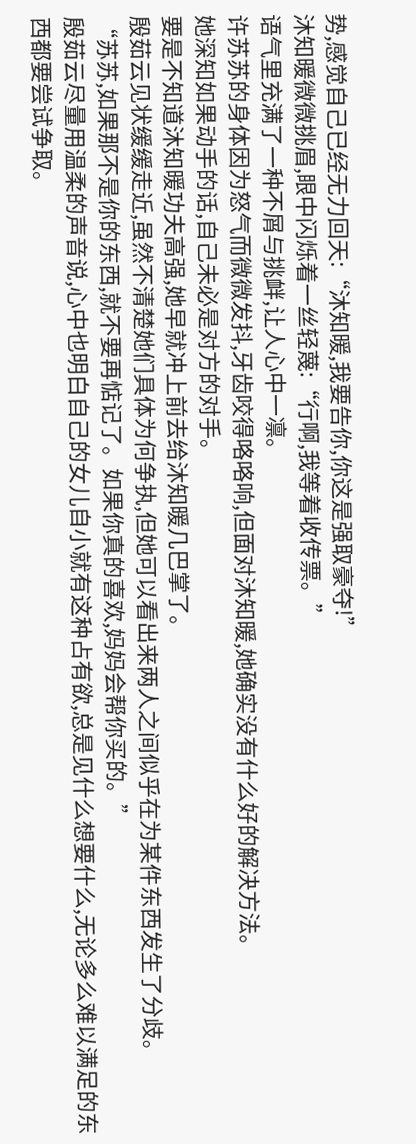势,感觉自己已经无力回天:“沐知暖,我要告你,你这是强取豪夺!”
沐知暖微微挑眉,眼中闪烁着一丝轻蔑:“行啊,我等着收传票。”
语气里充满了一种不屑与挑衅,让人心中一凛。
许苏苏的身体因为怒气而微微发抖,牙齿咬得咯咯响,但面对沐知暖,她确实没有什么好的解决方法。
她深知如果动手的话,自己未必是对方的对手。
要是不知道沐知暖功夫高强,她早就冲上前去给沐知暖几巴掌了。
殷茹云见状缓缓走近,虽然不清楚她们具体为何争执,但她可以看出来两人之间似乎在为某件东西发生了分歧。
“苏苏,如果那不是你的东西,就不要再惦记了。如果你真的喜欢,妈妈会帮你买的。”
殷茹云尽量用温柔的声音说,心中也明白自己的女儿自小就有这种占有欲,总是见什么想要什么,无论多么难以满足的东西都要尝试争取。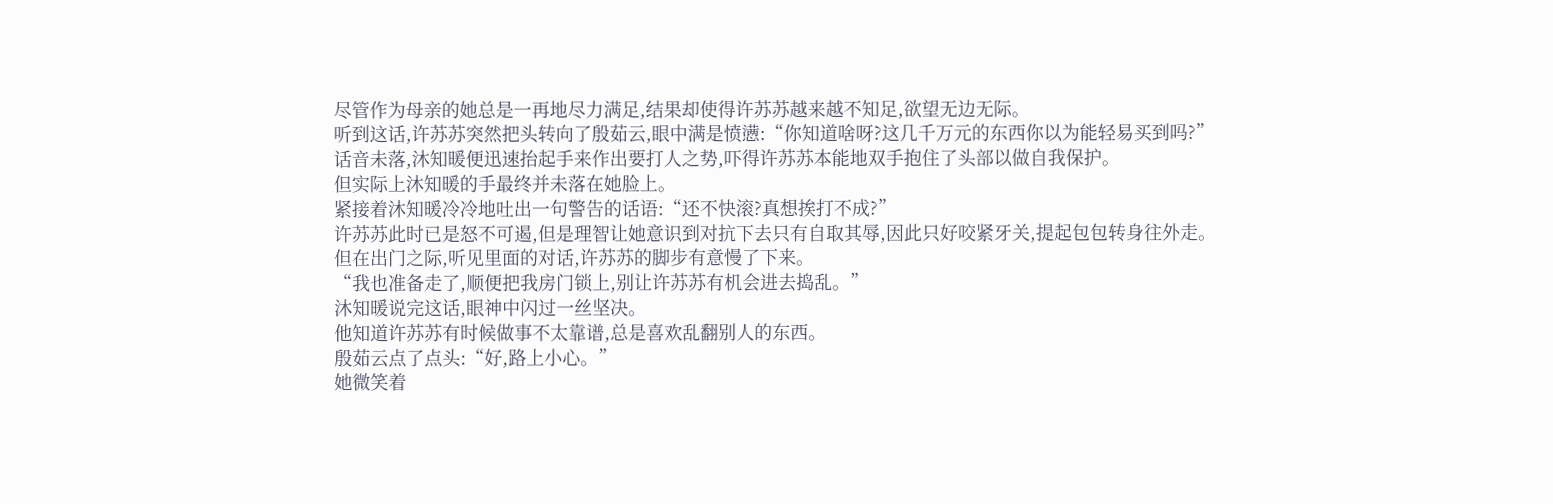尽管作为母亲的她总是一再地尽力满足,结果却使得许苏苏越来越不知足,欲望无边无际。
听到这话,许苏苏突然把头转向了殷茹云,眼中满是愤懑:“你知道啥呀?这几千万元的东西你以为能轻易买到吗?”
话音未落,沐知暖便迅速抬起手来作出要打人之势,吓得许苏苏本能地双手抱住了头部以做自我保护。
但实际上沐知暖的手最终并未落在她脸上。
紧接着沐知暖冷冷地吐出一句警告的话语:“还不快滚?真想挨打不成?”
许苏苏此时已是怒不可遏,但是理智让她意识到对抗下去只有自取其辱,因此只好咬紧牙关,提起包包转身往外走。
但在出门之际,听见里面的对话,许苏苏的脚步有意慢了下来。
“我也准备走了,顺便把我房门锁上,别让许苏苏有机会进去捣乱。”
沐知暖说完这话,眼神中闪过一丝坚决。
他知道许苏苏有时候做事不太靠谱,总是喜欢乱翻别人的东西。
殷茹云点了点头:“好,路上小心。”
她微笑着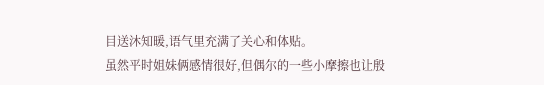目送沐知暖,语气里充满了关心和体贴。
虽然平时姐妹俩感情很好,但偶尔的一些小摩擦也让殷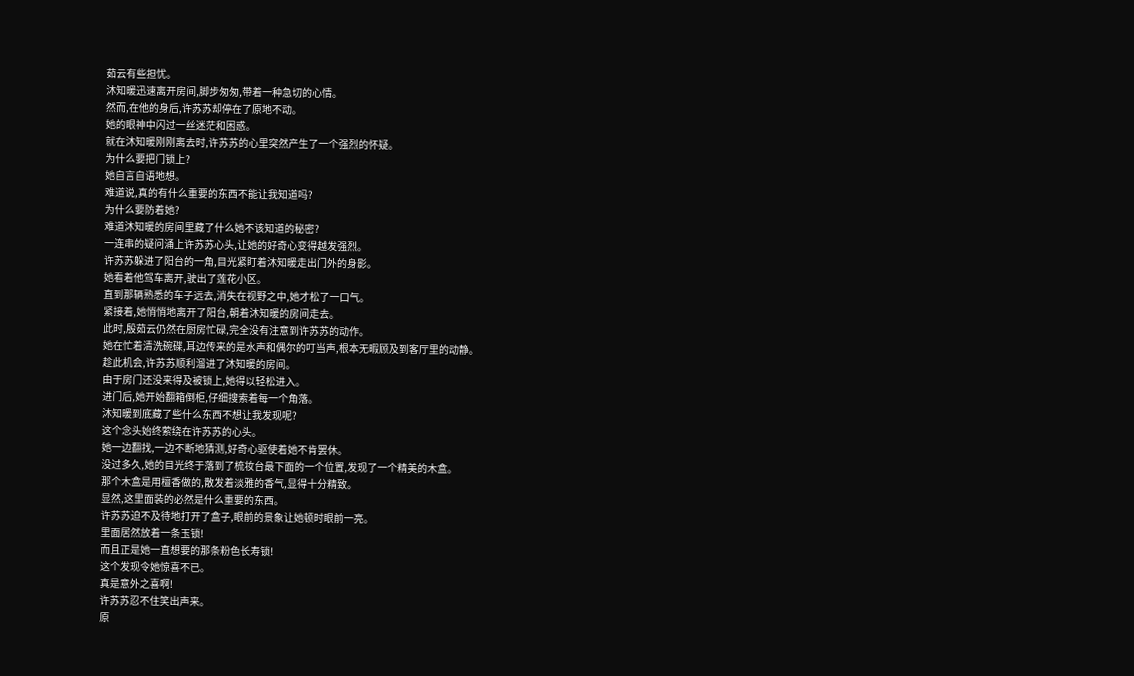茹云有些担忧。
沐知暖迅速离开房间,脚步匆匆,带着一种急切的心情。
然而,在他的身后,许苏苏却停在了原地不动。
她的眼神中闪过一丝迷茫和困惑。
就在沐知暖刚刚离去时,许苏苏的心里突然产生了一个强烈的怀疑。
为什么要把门锁上?
她自言自语地想。
难道说,真的有什么重要的东西不能让我知道吗?
为什么要防着她?
难道沐知暖的房间里藏了什么她不该知道的秘密?
一连串的疑问涌上许苏苏心头,让她的好奇心变得越发强烈。
许苏苏躲进了阳台的一角,目光紧盯着沐知暖走出门外的身影。
她看着他驾车离开,驶出了莲花小区。
直到那辆熟悉的车子远去,消失在视野之中,她才松了一口气。
紧接着,她悄悄地离开了阳台,朝着沐知暖的房间走去。
此时,殷茹云仍然在厨房忙碌,完全没有注意到许苏苏的动作。
她在忙着清洗碗碟,耳边传来的是水声和偶尔的叮当声,根本无暇顾及到客厅里的动静。
趁此机会,许苏苏顺利溜进了沐知暖的房间。
由于房门还没来得及被锁上,她得以轻松进入。
进门后,她开始翻箱倒柜,仔细搜索着每一个角落。
沐知暖到底藏了些什么东西不想让我发现呢?
这个念头始终萦绕在许苏苏的心头。
她一边翻找,一边不断地猜测,好奇心驱使着她不肯罢休。
没过多久,她的目光终于落到了梳妆台最下面的一个位置,发现了一个精美的木盒。
那个木盒是用檀香做的,散发着淡雅的香气,显得十分精致。
显然,这里面装的必然是什么重要的东西。
许苏苏迫不及待地打开了盒子,眼前的景象让她顿时眼前一亮。
里面居然放着一条玉锁!
而且正是她一直想要的那条粉色长寿锁!
这个发现令她惊喜不已。
真是意外之喜啊!
许苏苏忍不住笑出声来。
原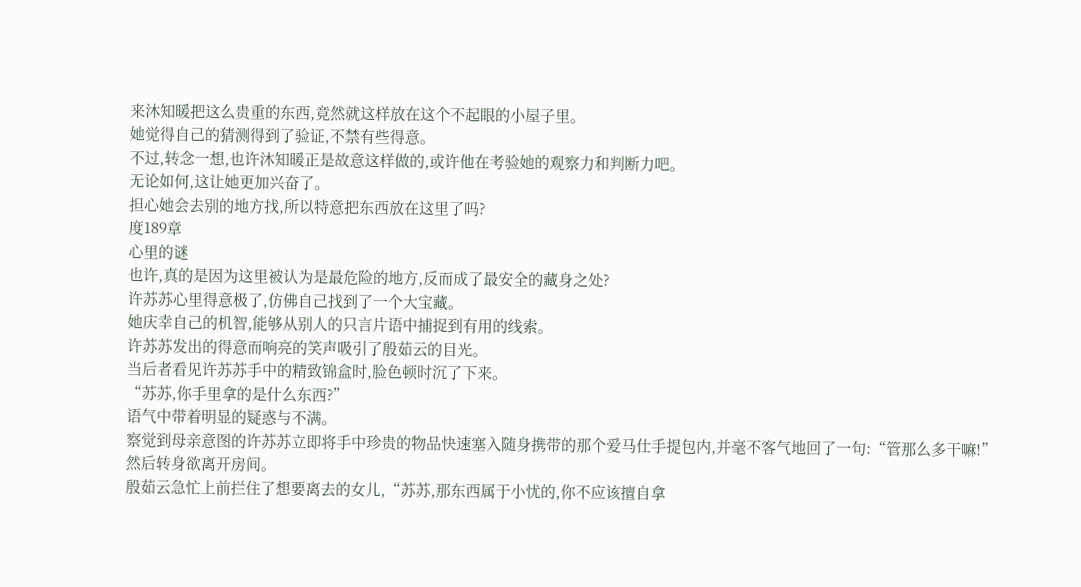来沐知暖把这么贵重的东西,竟然就这样放在这个不起眼的小屋子里。
她觉得自己的猜测得到了验证,不禁有些得意。
不过,转念一想,也许沐知暖正是故意这样做的,或许他在考验她的观察力和判断力吧。
无论如何,这让她更加兴奋了。
担心她会去别的地方找,所以特意把东西放在这里了吗?
度189章
心里的谜
也许,真的是因为这里被认为是最危险的地方,反而成了最安全的藏身之处?
许苏苏心里得意极了,仿佛自己找到了一个大宝藏。
她庆幸自己的机智,能够从别人的只言片语中捕捉到有用的线索。
许苏苏发出的得意而响亮的笑声吸引了殷茹云的目光。
当后者看见许苏苏手中的精致锦盒时,脸色顿时沉了下来。
“苏苏,你手里拿的是什么东西?”
语气中带着明显的疑惑与不满。
察觉到母亲意图的许苏苏立即将手中珍贵的物品快速塞入随身携带的那个爱马仕手提包内,并毫不客气地回了一句:“管那么多干嘛!”
然后转身欲离开房间。
殷茹云急忙上前拦住了想要离去的女儿,“苏苏,那东西属于小忧的,你不应该擅自拿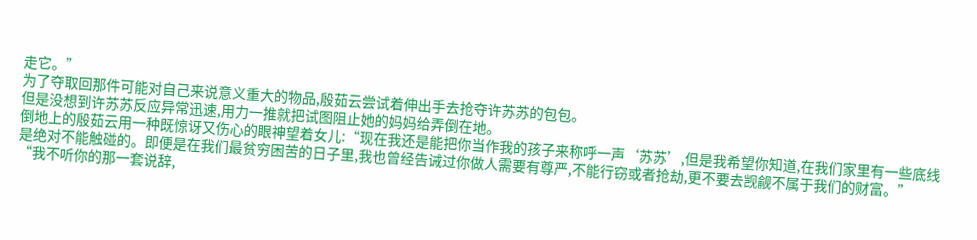走它。”
为了夺取回那件可能对自己来说意义重大的物品,殷茹云尝试着伸出手去抢夺许苏苏的包包。
但是没想到许苏苏反应异常迅速,用力一推就把试图阻止她的妈妈给弄倒在地。
倒地上的殷茹云用一种既惊讶又伤心的眼神望着女儿:“现在我还是能把你当作我的孩子来称呼一声‘苏苏’,但是我希望你知道,在我们家里有一些底线是绝对不能触碰的。即便是在我们最贫穷困苦的日子里,我也曾经告诫过你做人需要有尊严,不能行窃或者抢劫,更不要去觊觎不属于我们的财富。”
“我不听你的那一套说辞,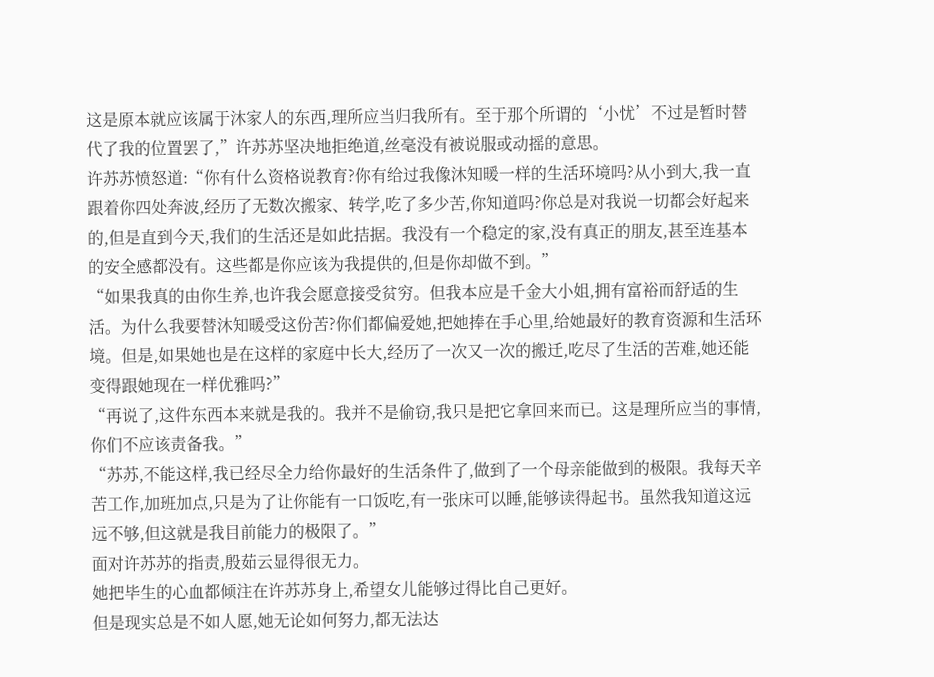这是原本就应该属于沐家人的东西,理所应当归我所有。至于那个所谓的‘小忧’不过是暂时替代了我的位置罢了,”许苏苏坚决地拒绝道,丝毫没有被说服或动摇的意思。
许苏苏愤怒道:“你有什么资格说教育?你有给过我像沐知暖一样的生活环境吗?从小到大,我一直跟着你四处奔波,经历了无数次搬家、转学,吃了多少苦,你知道吗?你总是对我说一切都会好起来的,但是直到今天,我们的生活还是如此拮据。我没有一个稳定的家,没有真正的朋友,甚至连基本的安全感都没有。这些都是你应该为我提供的,但是你却做不到。”
“如果我真的由你生养,也许我会愿意接受贫穷。但我本应是千金大小姐,拥有富裕而舒适的生活。为什么我要替沐知暖受这份苦?你们都偏爱她,把她捧在手心里,给她最好的教育资源和生活环境。但是,如果她也是在这样的家庭中长大,经历了一次又一次的搬迁,吃尽了生活的苦难,她还能变得跟她现在一样优雅吗?”
“再说了,这件东西本来就是我的。我并不是偷窃,我只是把它拿回来而已。这是理所应当的事情,你们不应该责备我。”
“苏苏,不能这样,我已经尽全力给你最好的生活条件了,做到了一个母亲能做到的极限。我每天辛苦工作,加班加点,只是为了让你能有一口饭吃,有一张床可以睡,能够读得起书。虽然我知道这远远不够,但这就是我目前能力的极限了。”
面对许苏苏的指责,殷茹云显得很无力。
她把毕生的心血都倾注在许苏苏身上,希望女儿能够过得比自己更好。
但是现实总是不如人愿,她无论如何努力,都无法达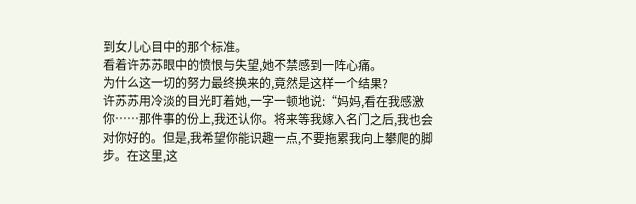到女儿心目中的那个标准。
看着许苏苏眼中的愤恨与失望,她不禁感到一阵心痛。
为什么这一切的努力最终换来的,竟然是这样一个结果?
许苏苏用冷淡的目光盯着她,一字一顿地说:“妈妈,看在我感激你……那件事的份上,我还认你。将来等我嫁入名门之后,我也会对你好的。但是,我希望你能识趣一点,不要拖累我向上攀爬的脚步。在这里,这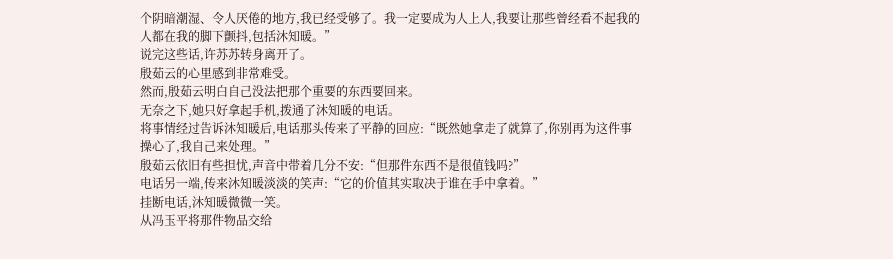个阴暗潮湿、令人厌倦的地方,我已经受够了。我一定要成为人上人,我要让那些曾经看不起我的人都在我的脚下颤抖,包括沐知暖。”
说完这些话,许苏苏转身离开了。
殷茹云的心里感到非常难受。
然而,殷茹云明白自己没法把那个重要的东西要回来。
无奈之下,她只好拿起手机,拨通了沐知暖的电话。
将事情经过告诉沐知暖后,电话那头传来了平静的回应:“既然她拿走了就算了,你别再为这件事操心了,我自己来处理。”
殷茹云依旧有些担忧,声音中带着几分不安:“但那件东西不是很值钱吗?”
电话另一端,传来沐知暖淡淡的笑声:“它的价值其实取决于谁在手中拿着。”
挂断电话,沐知暖微微一笑。
从冯玉平将那件物品交给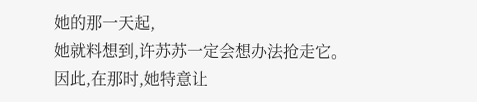她的那一天起,
她就料想到,许苏苏一定会想办法抢走它。
因此,在那时,她特意让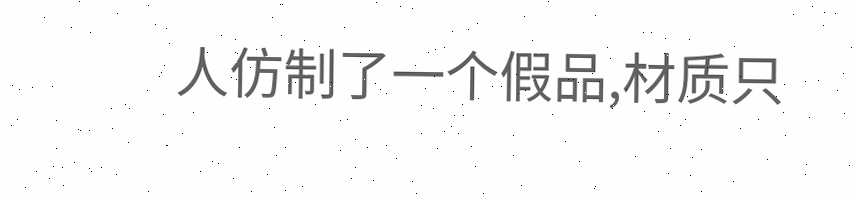人仿制了一个假品,材质只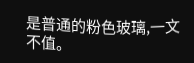是普通的粉色玻璃,一文不值。